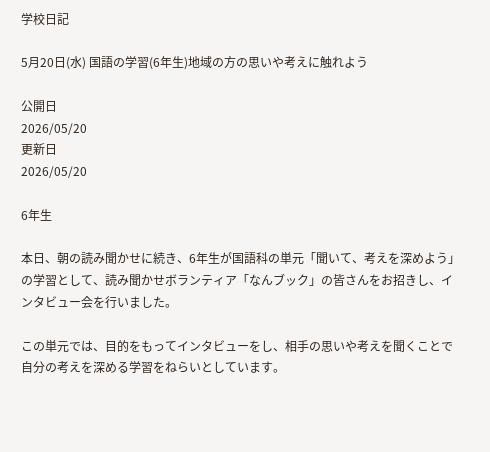学校日記

5月20日(水) 国語の学習(6年生)地域の方の思いや考えに触れよう

公開日
2026/05/20
更新日
2026/05/20

6年生

本日、朝の読み聞かせに続き、6年生が国語科の単元「聞いて、考えを深めよう」の学習として、読み聞かせボランティア「なんブック」の皆さんをお招きし、インタビュー会を行いました。

この単元では、目的をもってインタビューをし、相手の思いや考えを聞くことで自分の考えを深める学習をねらいとしています。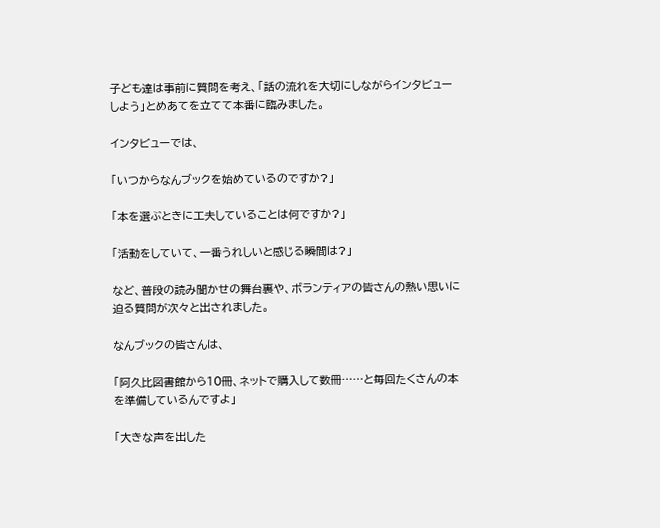子ども達は事前に質問を考え、「話の流れを大切にしながらインタビューしよう」とめあてを立てて本番に臨みました。

インタビューでは、

「いつからなんブックを始めているのですか?」

「本を選ぶときに工夫していることは何ですか?」

「活動をしていて、一番うれしいと感じる瞬間は?」

など、普段の読み聞かせの舞台裏や、ボランティアの皆さんの熱い思いに迫る質問が次々と出されました。

なんブックの皆さんは、

「阿久比図書館から10冊、ネットで購入して数冊……と毎回たくさんの本を準備しているんですよ」

「大きな声を出した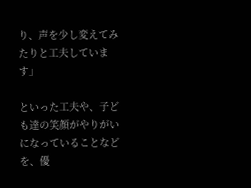り、声を少し変えてみたりと工夫しています」

といった工夫や、子ども達の笑顔がやりがいになっていることなどを、優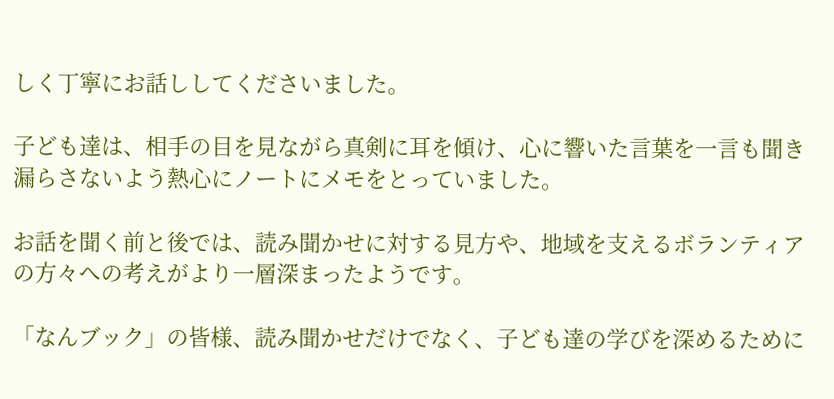しく丁寧にお話ししてくださいました。

子ども達は、相手の目を見ながら真剣に耳を傾け、心に響いた言葉を一言も聞き漏らさないよう熱心にノートにメモをとっていました。

お話を聞く前と後では、読み聞かせに対する見方や、地域を支えるボランティアの方々への考えがより一層深まったようです。

「なんブック」の皆様、読み聞かせだけでなく、子ども達の学びを深めるために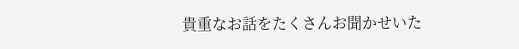貴重なお話をたくさんお聞かせいた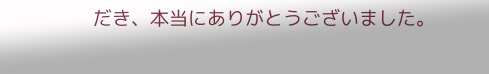だき、本当にありがとうございました。